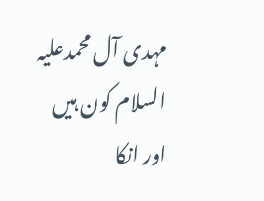مہدی آل محمدعليہ السلام کون ہيں اور انکا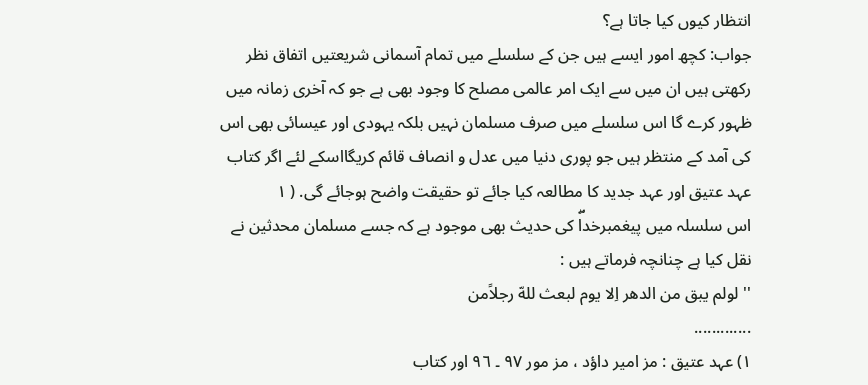انتظار کيوں کيا جاتا ہے؟
جواب: کچھ امور ايسے ہيں جن کے سلسلے ميں تمام آسمانی شريعتيں اتفاق نظر رکھتی ہيں ان ميں سے ايک امر عالمی مصلح کا وجود بھی ہے جو کہ آخری زمانہ ميں ظہور کرے گا اس سلسلے ميں صرف مسلمان نہيں بلکہ يہودی اور عيسائی بھی اس کی آمد کے منتظر ہيں جو پوری دنيا ميں عدل و انصاف قائم کريگااسکے لئے اگر کتاب عہد عتيق اور عہد جديد کا مطالعہ کيا جائے تو حقيقت واضح ہوجائے گی. ( ١
اس سلسلہ ميں پيغمبرخداۖ کی حديث بھی موجود ہے کہ جسے مسلمان محدثين نے نقل کيا ہے چنانچہ فرماتے ہيں :
''لولم يبق من الدھر اِلا يوم لبعث للهّ رجلاًمن
.............
١) عہد عتيق : مز امير داؤد ، مز مور ٩٧ ۔ ٩٦ اور کتاب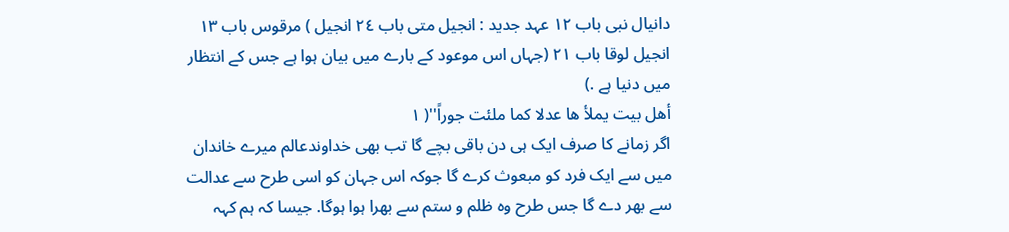دانيال نبی باب ١٢ عہد جديد : انجيل متی باب ٢٤ انجيل ) مرقوس باب ١٣ انجيل لوقا باب ٢١ (جہاں اس موعود کے بارے ميں بيان ہوا ہے جس کے انتظار ميں دنيا ہے .)
أھل بيت يملأ ھا عدلا کما ملئت جوراً''( ١
اگر زمانے کا صرف ايک ہی دن باقی بچے گا تب بھی خداوندعالم ميرے خاندان ميں سے ايک فرد کو مبعوث کرے گا جوکہ اس جہان کو اسی طرح سے عدالت سے بھر دے گا جس طرح وه ظلم و ستم سے بھرا ہوا ہوگا. جيسا کہ ہم کہہ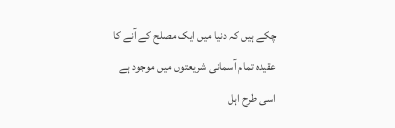چکے ہيں کہ دنيا ميں ايک مصلح کے آنے کا عقيده تمام آسمانی شريعتوں ميں موجود ہے اسی طرح اہل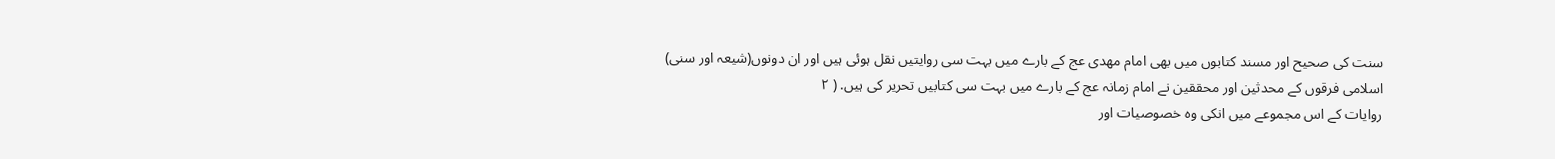سنت کی صحيح اور مسند کتابوں ميں بھی امام مھدی عج کے بارے ميں بہت سی روايتيں نقل ہوئی ہيں اور ان دونوں(شيعہ اور سنی) اسلامی فرقوں کے محدثين اور محققين نے امام زمانہ عج کے بارے ميں بہت سی کتابيں تحرير کی ہيں. ( ٢
روايات کے اس مجموعے ميں انکی وه خصوصيات اور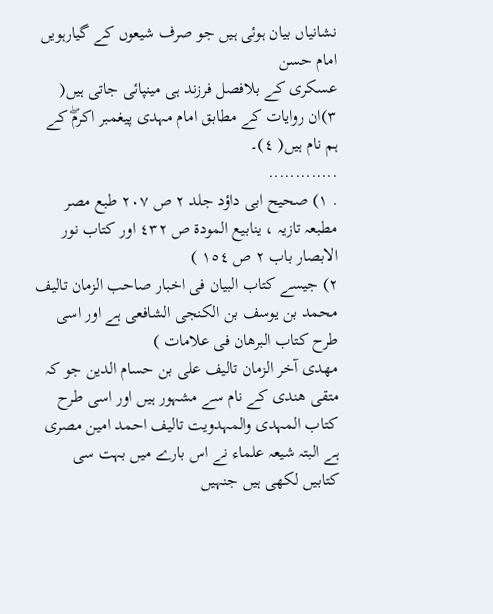نشانياں بيان ہوئی ہيں جو صرف شيعوں کے گيارہويں امام حسن
عسکری کے بلافصل فرزند ہی مينپائی جاتی ہيں( ٣)ان روايات کے مطابق امام مہدی پيغمبر اکرمۖ کے ہم نام ہيں( ٤)۔
.............
. ١) صحيح ابی داؤد جلد ٢ ص ٢٠٧ طبع مصر مطبعہ تازيہ ، ينابيع المودة ص ٤٣٢ اور کتاب نور الابصار باب ٢ ص ١٥٤ )
٢) جيسے کتاب البيان فی اخبار صاحب الزمان تاليف محمد بن يوسف بن الکنجی الشافعی ہے اور اسی طرح کتاب البرھان فی علامات )
مھدی آخر الزمان تاليف علی بن حسام الدين جو کہ متقی ھندی کے نام سے مشہور ہيں اور اسی طرح کتاب المہدی والمہدويت تاليف احمد امين مصری ہے البتہ شيعہ علماء نے اس بارے ميں بہت سی کتابيں لکھی ہيں جنہيں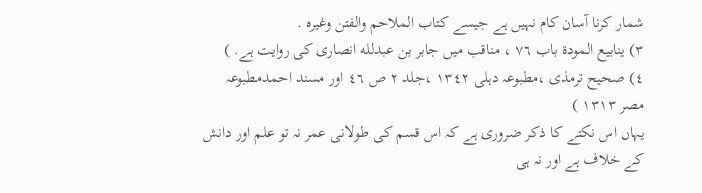شمار کرنا آسان کام نہيں ہے جيسے کتاب الملاحم والفتن وغيره .
٣) ينابيع المودة باب ٧٦ ، مناقب ميں جابر بن عبدلله انصاری کی روايت ہے. )
٤) صحيح ترمذی ،مطبوعہ دہلی ١٣٤٢ ،جلد ٢ ص ٤٦ اور مسند احمدمطبوعہ مصر ١٣١٣ )
يہاں اس نکتے کا ذکر ضروری ہے کہ اس قسم کی طولانی عمر نہ تو علم اور دانش کے خلاف ہے اور نہ ہی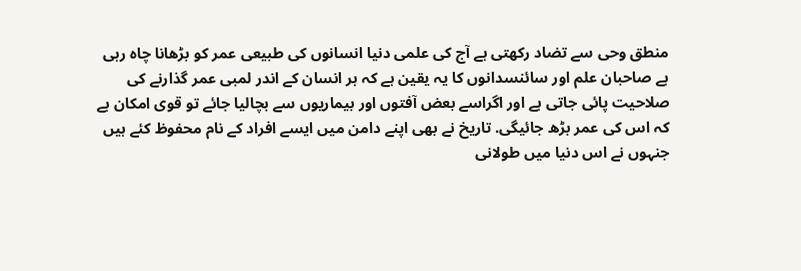منطق وحی سے تضاد رکھتی ہے آج کی علمی دنيا انسانوں کی طبيعی عمر کو بڑھانا چاه رہی ہے صاحبان علم اور سائنسدانوں کا يہ يقين ہے کہ ہر انسان کے اندر لمبی عمر گذارنے کی صلاحيت پائی جاتی ہے اور اگراسے بعض آفتوں اور بيماريوں سے بچاليا جائے تو قوی امکان ہے کہ اس کی عمر بڑھ جائيگی. تاريخ نے بھی اپنے دامن ميں ايسے افراد کے نام محفوظ کئے ہيں جنہوں نے اس دنيا ميں طولانی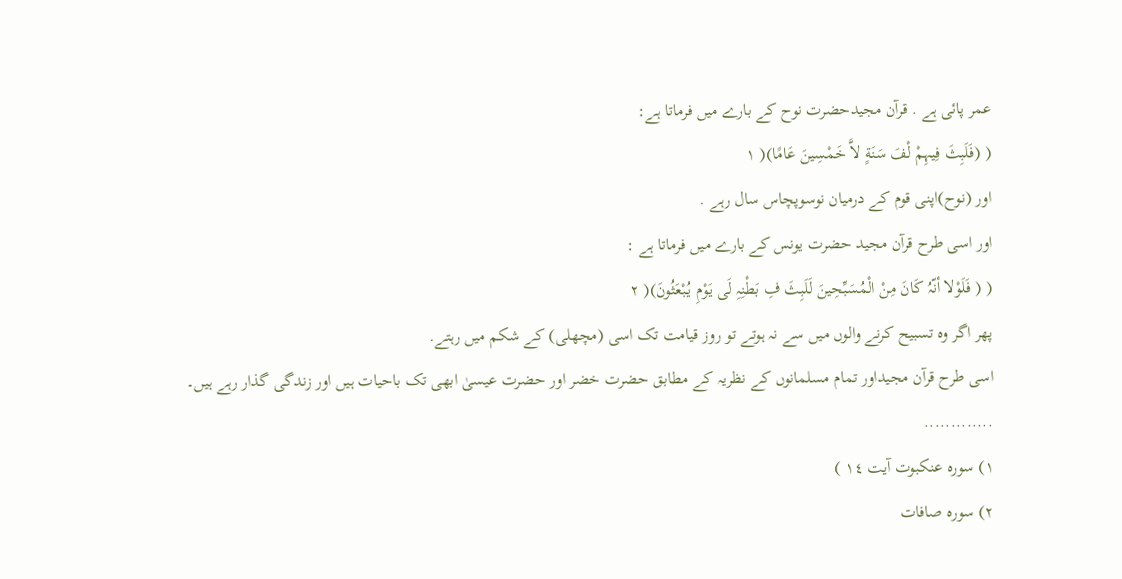عمر پائی ہے . قرآن مجيدحضرت نوح کے بارے ميں فرماتا ہے:
( (فَلَبِثَ فِيہِمْ لْفَ سَنَةٍ لاَّ خَمْسِينَ عَامًا)( ١
اور (نوح)اپنی قوم کے درميان نوسوپچاس سال رہے .
اور اسی طرح قرآن مجيد حضرت يونس کے بارے ميں فرماتا ہے :
( ( فَلَوْلا أنّہُ کَانَ مِنْ الْمُسَبِّحِينَ لَلَبِثَ فِ بَطْنِہِ لَی يَوْمِ يُبْعَثُونَ)( ٢
پھر اگر وه تسبيح کرنے والوں ميں سے نہ ہوتے تو روز قيامت تک اسی (مچھلی) کے شکم ميں رہتے.
اسی طرح قرآن مجيداور تمام مسلمانوں کے نظريہ کے مطابق حضرت خضر اور حضرت عيسیٰ ابھی تک باحيات ہيں اور زندگی گذار رہے ہيں۔
.............
١) سوره عنکبوت آيت ١٤ )
٢) سوره صافات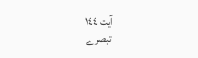آيت ١٤٤
تبصرے